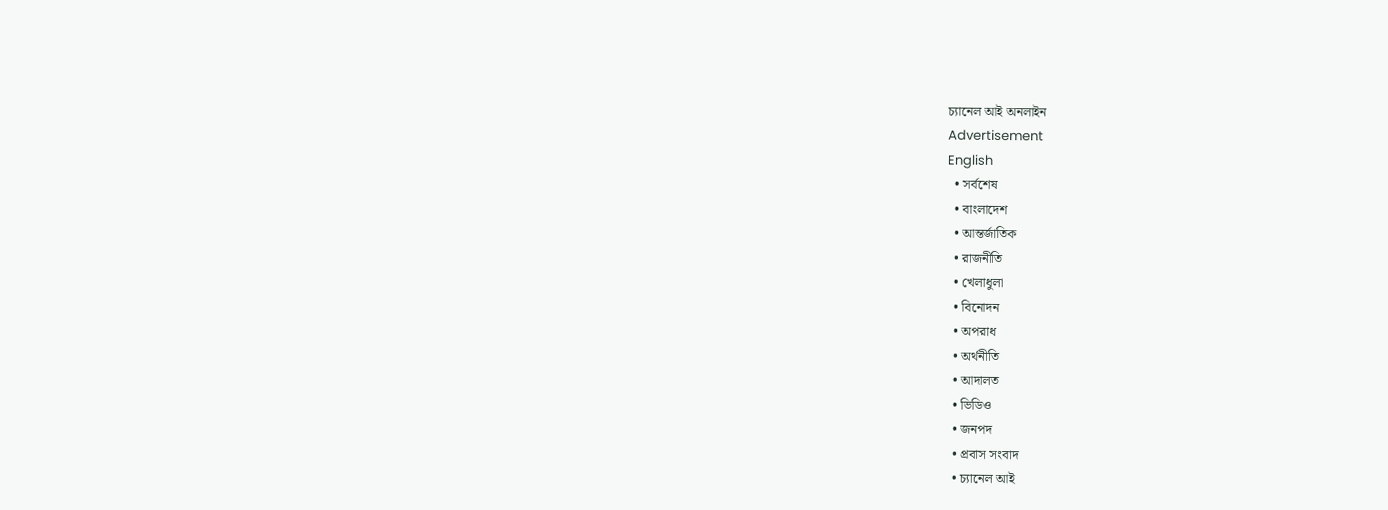চ্যানেল আই অনলাইন
Advertisement
English
  • সর্বশেষ
  • বাংলাদেশ
  • আন্তর্জাতিক
  • রাজনীতি
  • খেলাধুলা
  • বিনোদন
  • অপরাধ
  • অর্থনীতি
  • আদালত
  • ভিডিও
  • জনপদ
  • প্রবাস সংবাদ
  • চ্যানেল আই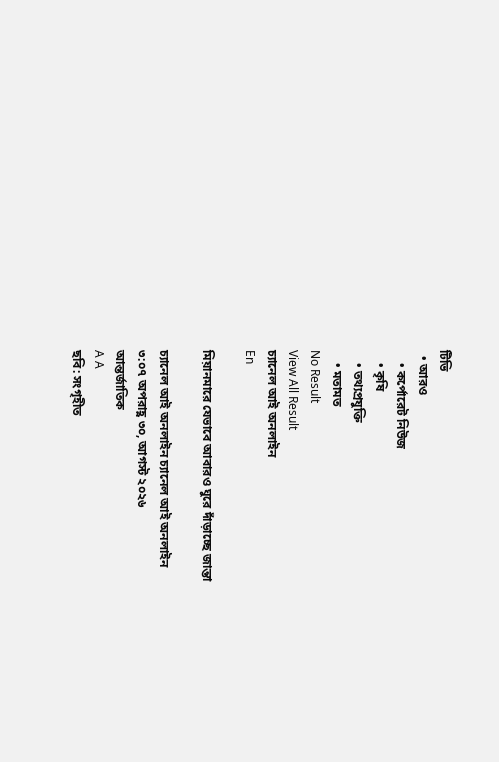টিভি
  • আরও
    • কর্পোরেট নিউজ
    • কৃষি
    • তথ্যপ্রযুক্তি
    • মতামত
No Result
View All Result
চ্যানেল আই অনলাইন
En

মিয়ানমারে যেভাবে আবারও ঘুরে দাঁড়াচ্ছে জান্তা

চ্যানেল আই অনলাইন চ্যানেল আই অনলাইন
৩:০৭ অপরাহ্ণ ৩০, আগস্ট ২০২৬
আন্তর্জাতিক
A A
ছবি: সংগৃহীত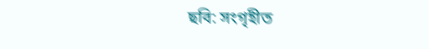ছবি: সংগৃহীত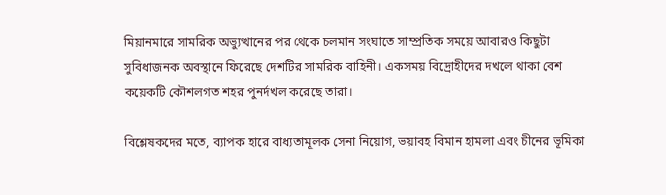মিয়ানমারে সামরিক অভ্যুত্থানের পর থেকে চলমান সংঘাতে সাম্প্রতিক সময়ে আবারও কিছুটা সুবিধাজনক অবস্থানে ফিরেছে দেশটির সামরিক বাহিনী। একসময় বিদ্রোহীদের দখলে থাকা বেশ কয়েকটি কৌশলগত শহর পুনর্দখল করেছে তারা।

বিশ্লেষকদের মতে, ব্যাপক হারে বাধ্যতামূলক সেনা নিয়োগ, ভয়াবহ বিমান হামলা এবং চীনের ভূমিকা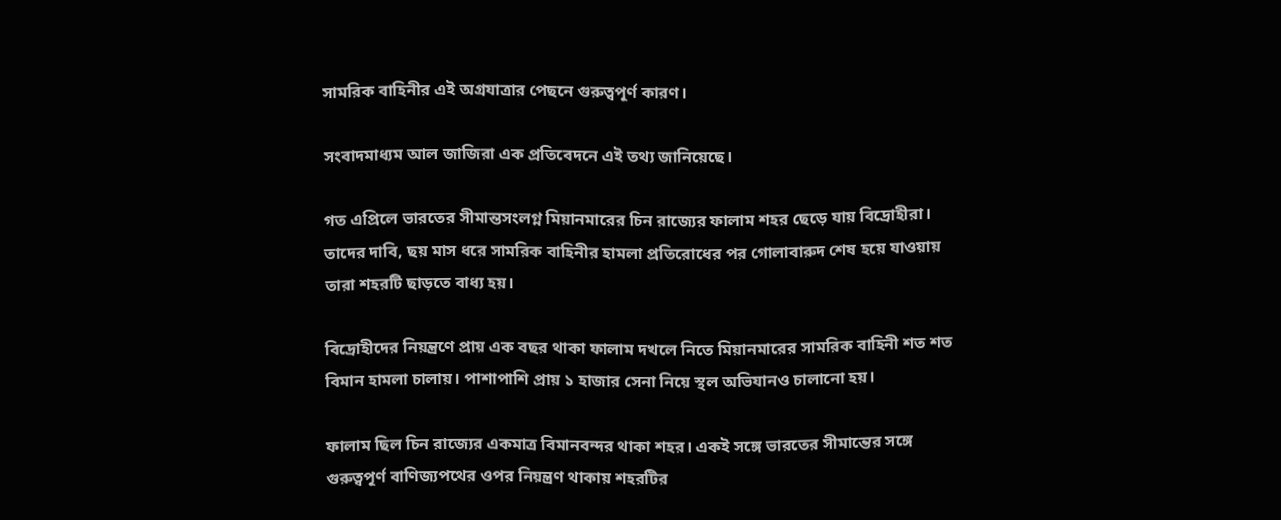সামরিক বাহিনীর এই অগ্রযাত্রার পেছনে গুরুত্বপূর্ণ কারণ।

সংবাদমাধ্যম আল জাজিরা এক প্রতিবেদনে এই তথ্য জানিয়েছে।

গত এপ্রিলে ভারতের সীমান্তসংলগ্ন মিয়ানমারের চিন রাজ্যের ফালাম শহর ছেড়ে যায় বিদ্রোহীরা। তাদের দাবি, ছয় মাস ধরে সামরিক বাহিনীর হামলা প্রতিরোধের পর গোলাবারুদ শেষ হয়ে যাওয়ায় তারা শহরটি ছাড়তে বাধ্য হয়।

বিদ্রোহীদের নিয়ন্ত্রণে প্রায় এক বছর থাকা ফালাম দখলে নিতে মিয়ানমারের সামরিক বাহিনী শত শত বিমান হামলা চালায়। পাশাপাশি প্রায় ১ হাজার সেনা নিয়ে স্থল অভিযানও চালানো হয়।

ফালাম ছিল চিন রাজ্যের একমাত্র বিমানবন্দর থাকা শহর। একই সঙ্গে ভারতের সীমান্তের সঙ্গে গুরুত্বপূর্ণ বাণিজ্যপথের ওপর নিয়ন্ত্রণ থাকায় শহরটির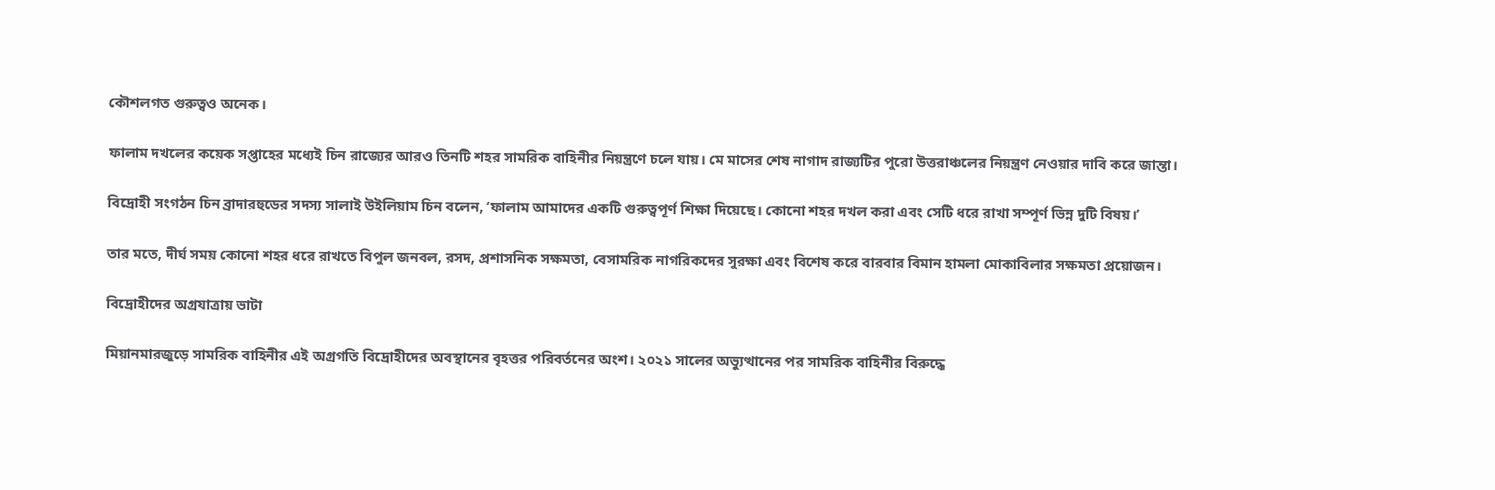কৌশলগত গুরুত্বও অনেক।

ফালাম দখলের কয়েক সপ্তাহের মধ্যেই চিন রাজ্যের আরও তিনটি শহর সামরিক বাহিনীর নিয়ন্ত্রণে চলে যায়। মে মাসের শেষ নাগাদ রাজ্যটির পুরো উত্তরাঞ্চলের নিয়ন্ত্রণ নেওয়ার দাবি করে জান্তা।

বিদ্রোহী সংগঠন চিন ব্রাদারহুডের সদস্য সালাই উইলিয়াম চিন বলেন, ‘ফালাম আমাদের একটি গুরুত্বপূর্ণ শিক্ষা দিয়েছে। কোনো শহর দখল করা এবং সেটি ধরে রাখা সম্পূর্ণ ভিন্ন দুটি বিষয়।’

তার মতে, দীর্ঘ সময় কোনো শহর ধরে রাখতে বিপুল জনবল, রসদ, প্রশাসনিক সক্ষমতা, বেসামরিক নাগরিকদের সুরক্ষা এবং বিশেষ করে বারবার বিমান হামলা মোকাবিলার সক্ষমতা প্রয়োজন।

বিদ্রোহীদের অগ্রযাত্রায় ভাটা

মিয়ানমারজুড়ে সামরিক বাহিনীর এই অগ্রগতি বিদ্রোহীদের অবস্থানের বৃহত্তর পরিবর্তনের অংশ। ২০২১ সালের অভ্যুত্থানের পর সামরিক বাহিনীর বিরুদ্ধে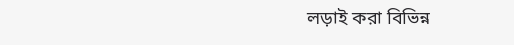লড়াই করা বিভিন্ন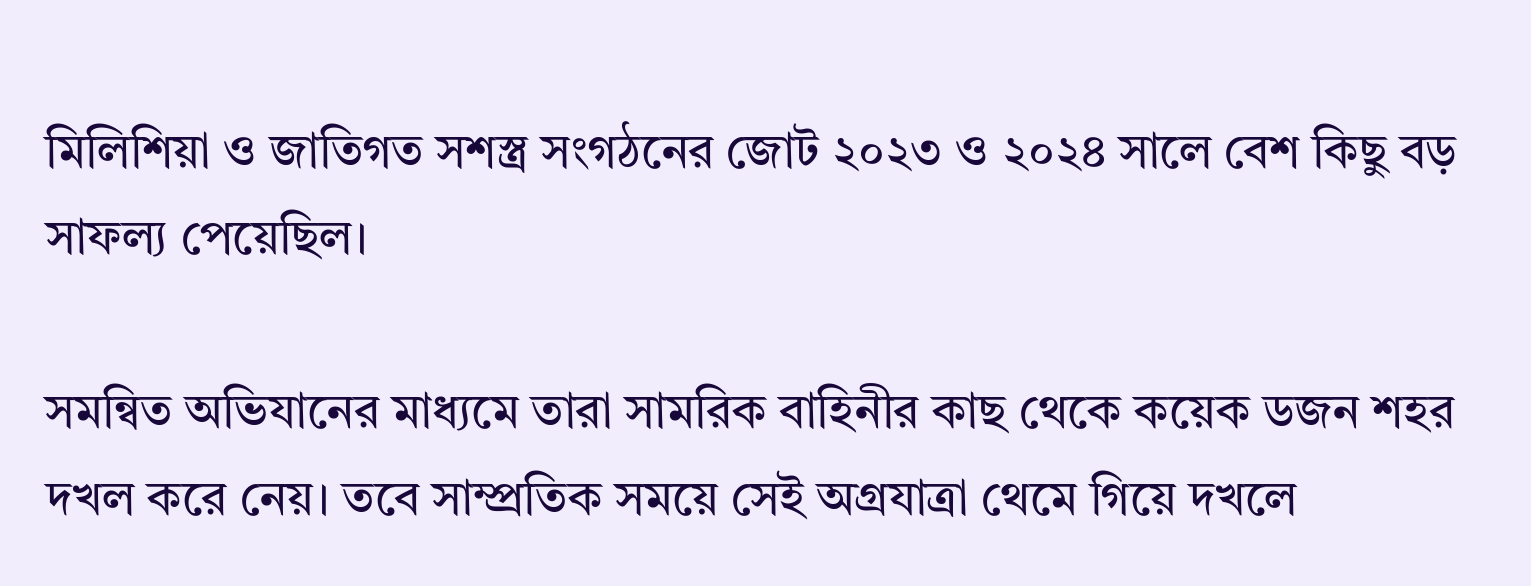মিলিশিয়া ও জাতিগত সশস্ত্র সংগঠনের জোট ২০২৩ ও ২০২৪ সালে বেশ কিছু বড় সাফল্য পেয়েছিল।

সমন্বিত অভিযানের মাধ্যমে তারা সামরিক বাহিনীর কাছ থেকে কয়েক ডজন শহর দখল করে নেয়। তবে সাম্প্রতিক সময়ে সেই অগ্রযাত্রা থেমে গিয়ে দখলে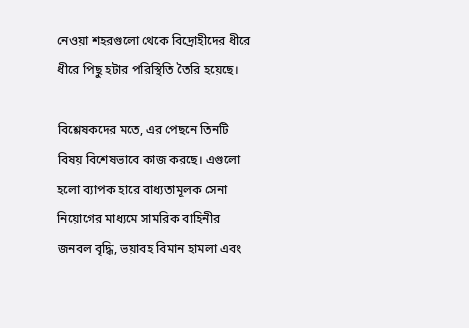নেওয়া শহরগুলো থেকে বিদ্রোহীদের ধীরে ধীরে পিছু হটার পরিস্থিতি তৈরি হয়েছে।

বিশ্লেষকদের মতে, এর পেছনে তিনটি বিষয় বিশেষভাবে কাজ করছে। এগুলো হলো ব্যাপক হারে বাধ্যতামূলক সেনা নিয়োগের মাধ্যমে সামরিক বাহিনীর জনবল বৃদ্ধি, ভয়াবহ বিমান হামলা এবং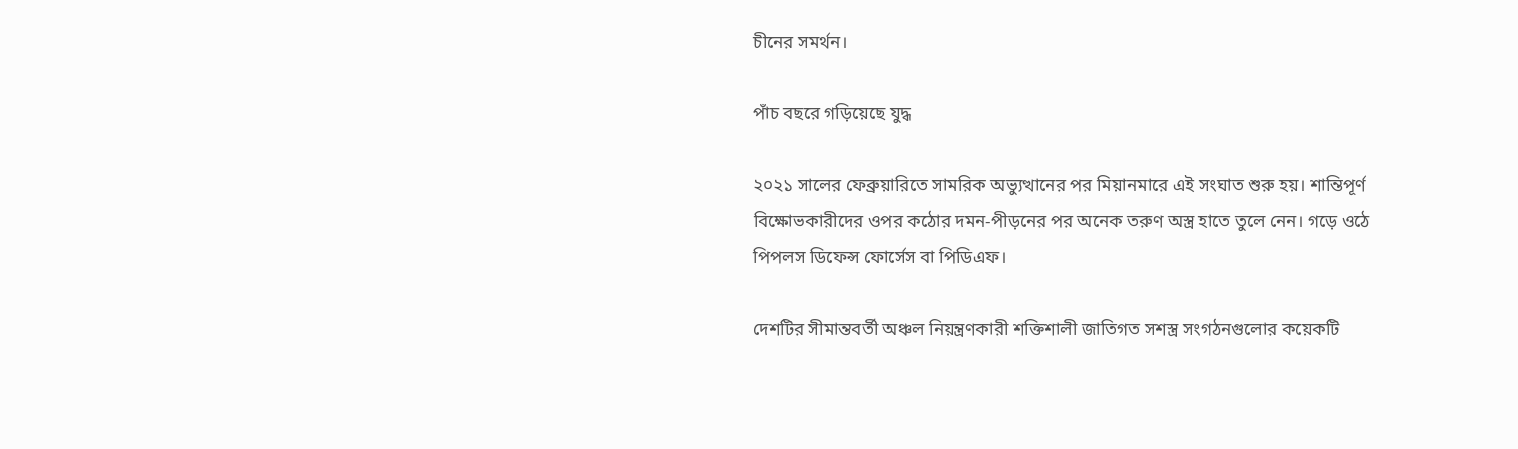চীনের সমর্থন।

পাঁচ বছরে গড়িয়েছে যুদ্ধ

২০২১ সালের ফেব্রুয়ারিতে সামরিক অভ্যুত্থানের পর মিয়ানমারে এই সংঘাত শুরু হয়। শান্তিপূর্ণ বিক্ষোভকারীদের ওপর কঠোর দমন-পীড়নের পর অনেক তরুণ অস্ত্র হাতে তুলে নেন। গড়ে ওঠে পিপলস ডিফেন্স ফোর্সেস বা পিডিএফ।

দেশটির সীমান্তবর্তী অঞ্চল নিয়ন্ত্রণকারী শক্তিশালী জাতিগত সশস্ত্র সংগঠনগুলোর কয়েকটি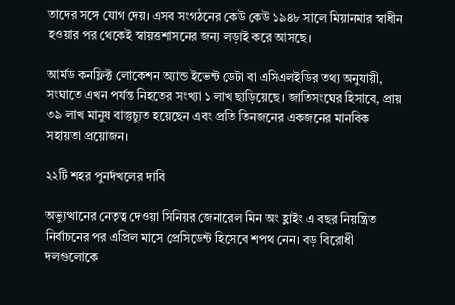তাদের সঙ্গে যোগ দেয়। এসব সংগঠনের কেউ কেউ ১৯৪৮ সালে মিয়ানমার স্বাধীন হওয়ার পর থেকেই স্বায়ত্তশাসনের জন্য লড়াই করে আসছে।

আর্মড কনফ্লিক্ট লোকেশন অ্যান্ড ইভেন্ট ডেটা বা এসিএলইডির তথ্য অনুযায়ী, সংঘাতে এখন পর্যন্ত নিহতের সংখ্যা ১ লাখ ছাড়িয়েছে। জাতিসংঘের হিসাবে, প্রায় ৩৯ লাখ মানুষ বাস্তুচ্যুত হয়েছেন এবং প্রতি তিনজনের একজনের মানবিক সহায়তা প্রয়োজন।

২২টি শহর পুনর্দখলের দাবি

অভ্যুত্থানের নেতৃত্ব দেওয়া সিনিয়র জেনারেল মিন অং হ্লাইং এ বছর নিয়ন্ত্রিত নির্বাচনের পর এপ্রিল মাসে প্রেসিডেন্ট হিসেবে শপথ নেন। বড় বিরোধী দলগুলোকে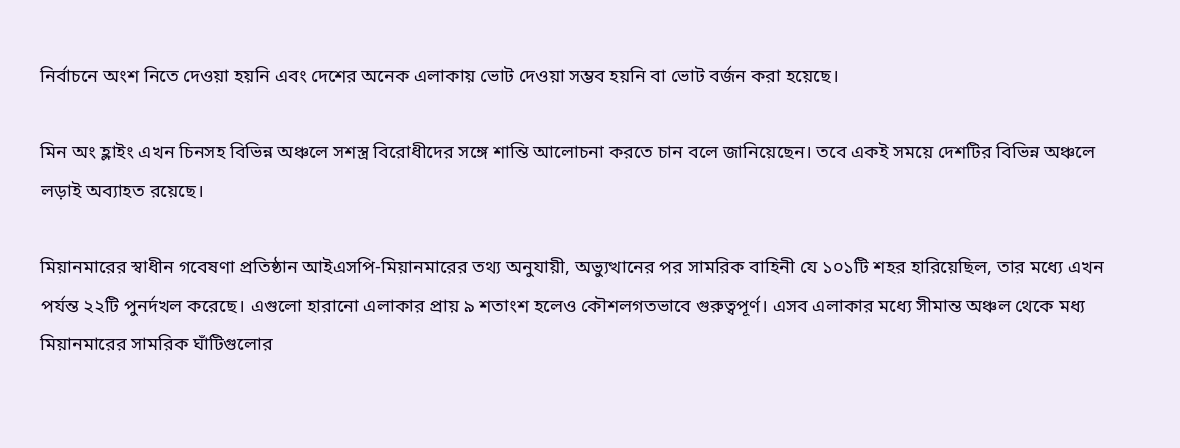নির্বাচনে অংশ নিতে দেওয়া হয়নি এবং দেশের অনেক এলাকায় ভোট দেওয়া সম্ভব হয়নি বা ভোট বর্জন করা হয়েছে।

মিন অং হ্লাইং এখন চিনসহ বিভিন্ন অঞ্চলে সশস্ত্র বিরোধীদের সঙ্গে শান্তি আলোচনা করতে চান বলে জানিয়েছেন। তবে একই সময়ে দেশটির বিভিন্ন অঞ্চলে লড়াই অব্যাহত রয়েছে।

মিয়ানমারের স্বাধীন গবেষণা প্রতিষ্ঠান আইএসপি-মিয়ানমারের তথ্য অনুযায়ী, অভ্যুত্থানের পর সামরিক বাহিনী যে ১০১টি শহর হারিয়েছিল, তার মধ্যে এখন পর্যন্ত ২২টি পুনর্দখল করেছে। এগুলো হারানো এলাকার প্রায় ৯ শতাংশ হলেও কৌশলগতভাবে গুরুত্বপূর্ণ। এসব এলাকার মধ্যে সীমান্ত অঞ্চল থেকে মধ্য মিয়ানমারের সামরিক ঘাঁটিগুলোর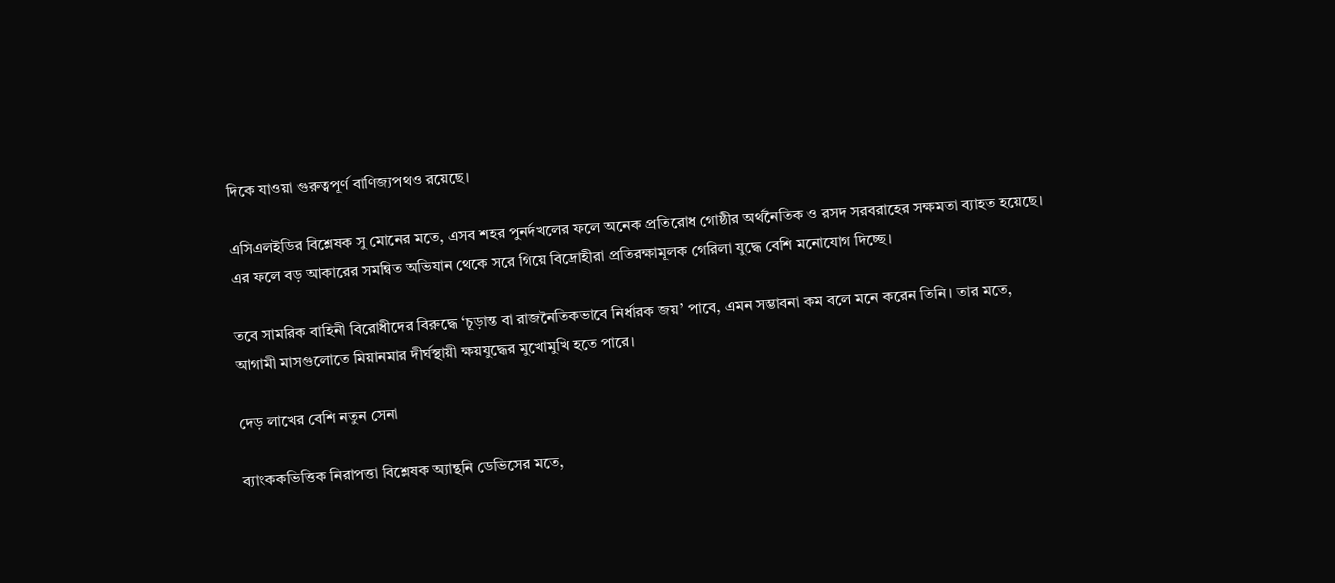দিকে যাওয়া গুরুত্বপূর্ণ বাণিজ্যপথও রয়েছে।

এসিএলইডির বিশ্লেষক সু মোনের মতে, এসব শহর পুনর্দখলের ফলে অনেক প্রতিরোধ গোষ্ঠীর অর্থনৈতিক ও রসদ সরবরাহের সক্ষমতা ব্যাহত হয়েছে। এর ফলে বড় আকারের সমন্বিত অভিযান থেকে সরে গিয়ে বিদ্রোহীরা প্রতিরক্ষামূলক গেরিলা যুদ্ধে বেশি মনোযোগ দিচ্ছে।

তবে সামরিক বাহিনী বিরোধীদের বিরুদ্ধে ‘চূড়ান্ত বা রাজনৈতিকভাবে নির্ধারক জয়’ পাবে, এমন সম্ভাবনা কম বলে মনে করেন তিনি। তার মতে, আগামী মাসগুলোতে মিয়ানমার দীর্ঘস্থায়ী ক্ষয়যুদ্ধের মুখোমুখি হতে পারে।

দেড় লাখের বেশি নতুন সেনা

ব্যাংককভিত্তিক নিরাপত্তা বিশ্লেষক অ্যান্থনি ডেভিসের মতে,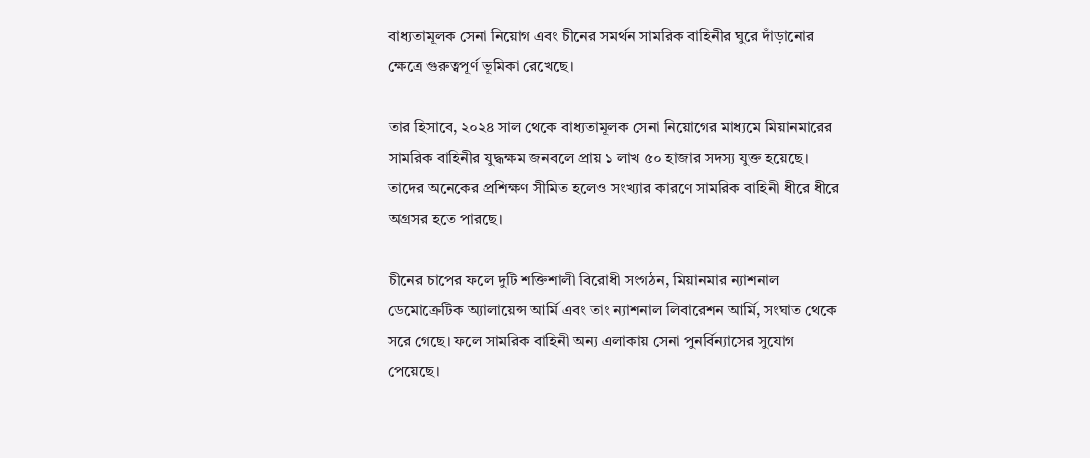বাধ্যতামূলক সেনা নিয়োগ এবং চীনের সমর্থন সামরিক বাহিনীর ঘুরে দাঁড়ানোর ক্ষেত্রে গুরুত্বপূর্ণ ভূমিকা রেখেছে।

তার হিসাবে, ২০২৪ সাল থেকে বাধ্যতামূলক সেনা নিয়োগের মাধ্যমে মিয়ানমারের সামরিক বাহিনীর যুদ্ধক্ষম জনবলে প্রায় ১ লাখ ৫০ হাজার সদস্য যুক্ত হয়েছে। তাদের অনেকের প্রশিক্ষণ সীমিত হলেও সংখ্যার কারণে সামরিক বাহিনী ধীরে ধীরে অগ্রসর হতে পারছে।

চীনের চাপের ফলে দুটি শক্তিশালী বিরোধী সংগঠন, মিয়ানমার ন্যাশনাল ডেমোক্রেটিক অ্যালায়েন্স আর্মি এবং তাং ন্যাশনাল লিবারেশন আর্মি, সংঘাত থেকে সরে গেছে। ফলে সামরিক বাহিনী অন্য এলাকায় সেনা পুনর্বিন্যাসের সুযোগ পেয়েছে।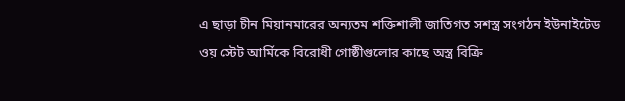এ ছাড়া চীন মিয়ানমারের অন্যতম শক্তিশালী জাতিগত সশস্ত্র সংগঠন ইউনাইটেড ওয় স্টেট আর্মিকে বিরোধী গোষ্ঠীগুলোর কাছে অস্ত্র বিক্রি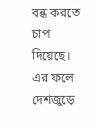বন্ধ করতে চাপ দিয়েছে। এর ফলে দেশজুড়ে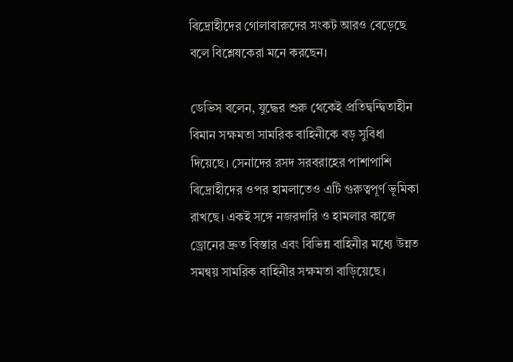বিদ্রোহীদের গোলাবারুদের সংকট আরও বেড়েছে বলে বিশ্লেষকেরা মনে করছেন।

ডেভিস বলেন, যুদ্ধের শুরু থেকেই প্রতিদ্বন্দ্বিতাহীন বিমান সক্ষমতা সামরিক বাহিনীকে বড় সুবিধা দিয়েছে। সেনাদের রসদ সরবরাহের পাশাপাশি বিদ্রোহীদের ওপর হামলাতেও এটি গুরুত্বপূর্ণ ভূমিকা রাখছে। একই সঙ্গে নজরদারি ও হামলার কাজে ড্রোনের দ্রুত বিস্তার এবং বিভিন্ন বাহিনীর মধ্যে উন্নত সমন্বয় সামরিক বাহিনীর সক্ষমতা বাড়িয়েছে।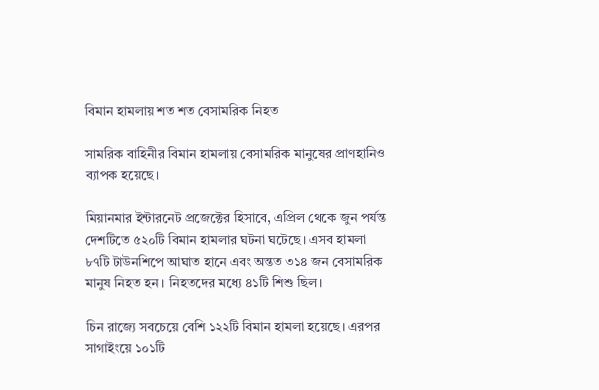বিমান হামলায় শত শত বেসামরিক নিহত

সামরিক বাহিনীর বিমান হামলায় বেসামরিক মানুষের প্রাণহানিও ব্যাপক হয়েছে।

মিয়ানমার ইন্টারনেট প্রজেক্টের হিসাবে, এপ্রিল থেকে জুন পর্যন্ত দেশটিতে ৫২০টি বিমান হামলার ঘটনা ঘটেছে। এসব হামলা ৮৭টি টাউনশিপে আঘাত হানে এবং অন্তত ৩১৪ জন বেসামরিক মানুষ নিহত হন। নিহতদের মধ্যে ৪১টি শিশু ছিল।

চিন রাজ্যে সবচেয়ে বেশি ১২২টি বিমান হামলা হয়েছে। এরপর সাগাইংয়ে ১০১টি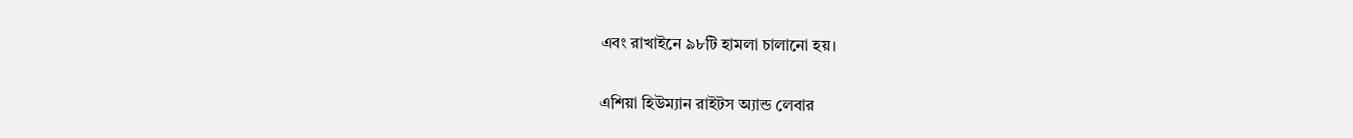এবং রাখাইনে ৯৮টি হামলা চালানো হয়।

এশিয়া হিউম্যান রাইটস অ্যান্ড লেবার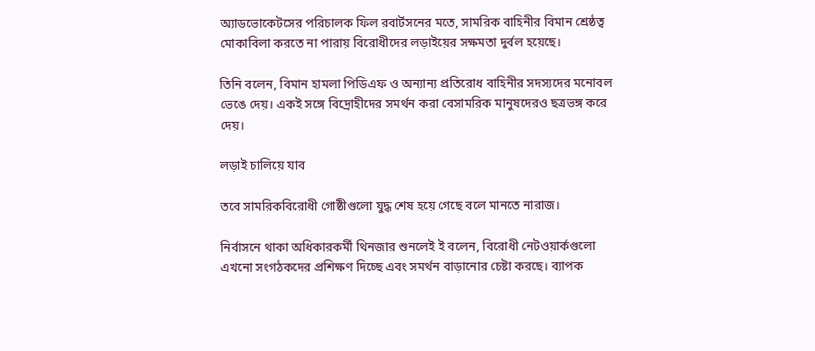অ্যাডভোকেটসের পরিচালক ফিল রবার্টসনের মতে, সামরিক বাহিনীর বিমান শ্রেষ্ঠত্ব মোকাবিলা করতে না পারায় বিরোধীদের লড়াইয়ের সক্ষমতা দুর্বল হয়েছে।

তিনি বলেন, বিমান হামলা পিডিএফ ও অন্যান্য প্রতিরোধ বাহিনীর সদস্যদের মনোবল ভেঙে দেয়। একই সঙ্গে বিদ্রোহীদের সমর্থন করা বেসামরিক মানুষদেরও ছত্রভঙ্গ করে দেয়।

লড়াই চালিয়ে যাব

তবে সামরিকবিরোধী গোষ্ঠীগুলো যুদ্ধ শেষ হয়ে গেছে বলে মানতে নারাজ।

নির্বাসনে থাকা অধিকারকর্মী থিনজার শুনলেই ই বলেন, বিরোধী নেটওয়ার্কগুলো এখনো সংগঠকদের প্রশিক্ষণ দিচ্ছে এবং সমর্থন বাড়ানোর চেষ্টা করছে। ব্যাপক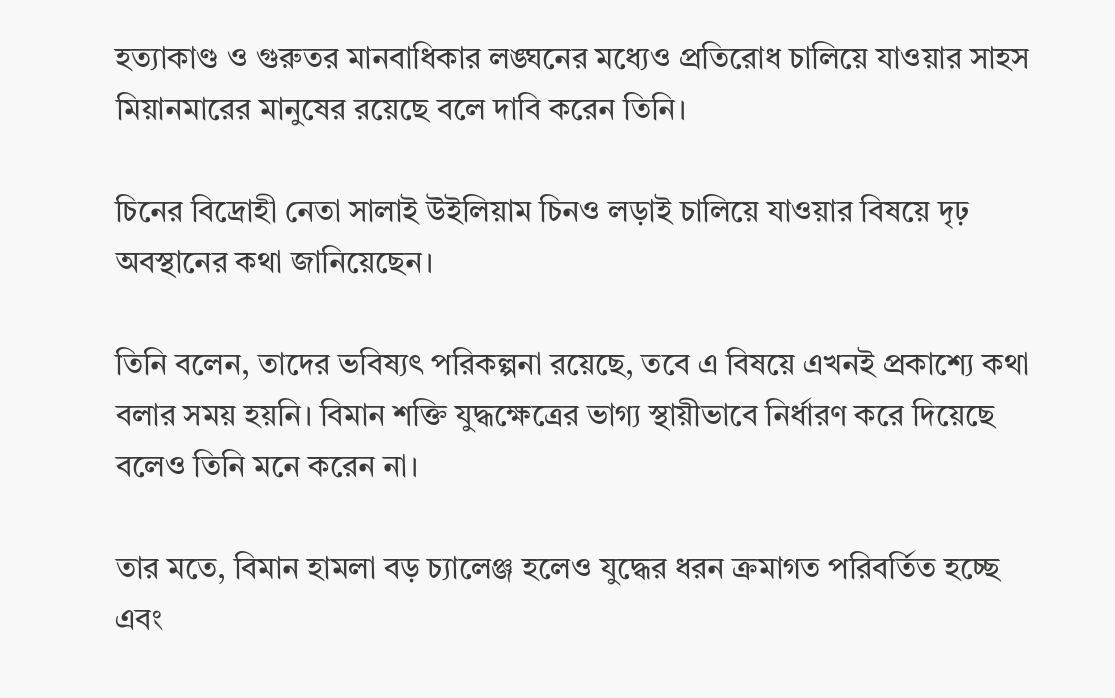হত্যাকাণ্ড ও গুরুতর মানবাধিকার লঙ্ঘনের মধ্যেও প্রতিরোধ চালিয়ে যাওয়ার সাহস মিয়ানমারের মানুষের রয়েছে বলে দাবি করেন তিনি।

চিনের বিদ্রোহী নেতা সালাই উইলিয়াম চিনও লড়াই চালিয়ে যাওয়ার বিষয়ে দৃঢ় অবস্থানের কথা জানিয়েছেন।

তিনি বলেন, তাদের ভবিষ্যৎ পরিকল্পনা রয়েছে, তবে এ বিষয়ে এখনই প্রকাশ্যে কথা বলার সময় হয়নি। বিমান শক্তি যুদ্ধক্ষেত্রের ভাগ্য স্থায়ীভাবে নির্ধারণ করে দিয়েছে বলেও তিনি মনে করেন না।

তার মতে, বিমান হামলা বড় চ্যালেঞ্জ হলেও যুদ্ধের ধরন ক্রমাগত পরিবর্তিত হচ্ছে এবং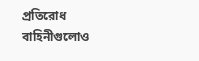প্রতিরোধ বাহিনীগুলোও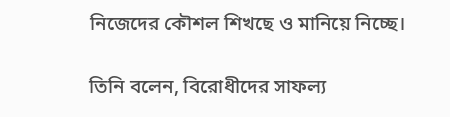নিজেদের কৌশল শিখছে ও মানিয়ে নিচ্ছে।

তিনি বলেন, বিরোধীদের সাফল্য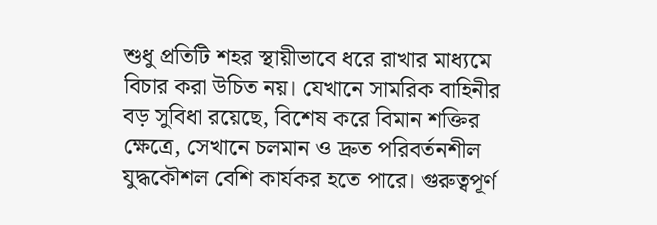শুধু প্রতিটি শহর স্থায়ীভাবে ধরে রাখার মাধ্যমে বিচার করা উচিত নয়। যেখানে সামরিক বাহিনীর বড় সুবিধা রয়েছে, বিশেষ করে বিমান শক্তির ক্ষেত্রে, সেখানে চলমান ও দ্রুত পরিবর্তনশীল যুদ্ধকৌশল বেশি কার্যকর হতে পারে। গুরুত্বপূর্ণ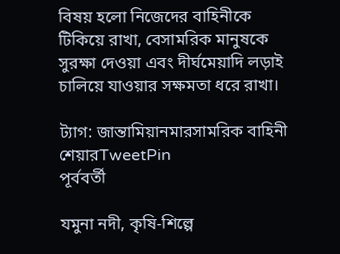বিষয় হলো নিজেদের বাহিনীকে টিকিয়ে রাখা, বেসামরিক মানুষকে সুরক্ষা দেওয়া এবং দীর্ঘমেয়াদি লড়াই চালিয়ে যাওয়ার সক্ষমতা ধরে রাখা।

ট্যাগ: জান্তামিয়ানমারসামরিক বাহিনী
শেয়ারTweetPin
পূর্ববর্তী

যমুনা নদী, কৃষি-শিল্পে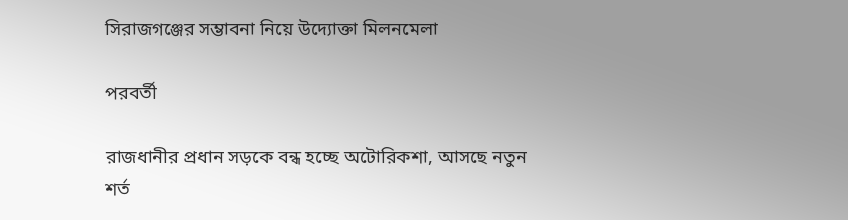সিরাজগঞ্জের সম্ভাবনা নিয়ে উদ্যোক্তা মিলনমেলা

পরবর্তী

রাজধানীর প্রধান সড়কে বন্ধ হচ্ছে অটোরিকশা, আসছে নতুন শর্ত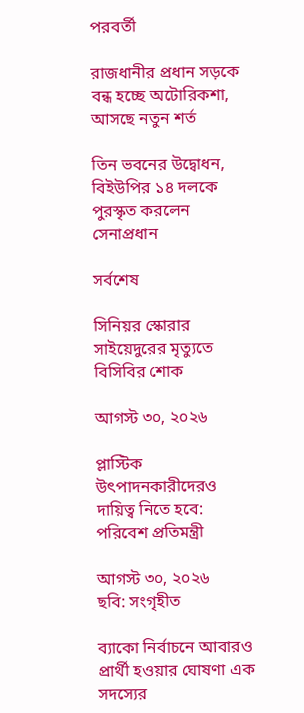পরবর্তী

রাজধানীর প্রধান সড়কে বন্ধ হচ্ছে অটোরিকশা, আসছে নতুন শর্ত

তিন ভবনের উদ্বোধন, বিইউপির ১৪ দলকে পুরস্কৃত করলেন সেনাপ্রধান

সর্বশেষ

সিনিয়র স্কোরার সাইয়েদুরের মৃত্যুতে বিসিবির শোক

আগস্ট ৩০, ২০২৬

প্লাস্টিক উৎপাদনকারীদেরও দায়িত্ব নিতে হবে: পরিবেশ প্রতিমন্ত্রী

আগস্ট ৩০, ২০২৬
ছবি: সংগৃহীত

ব্যাকো নির্বাচনে আবারও প্রার্থী হওয়ার ঘোষণা এক সদস্যের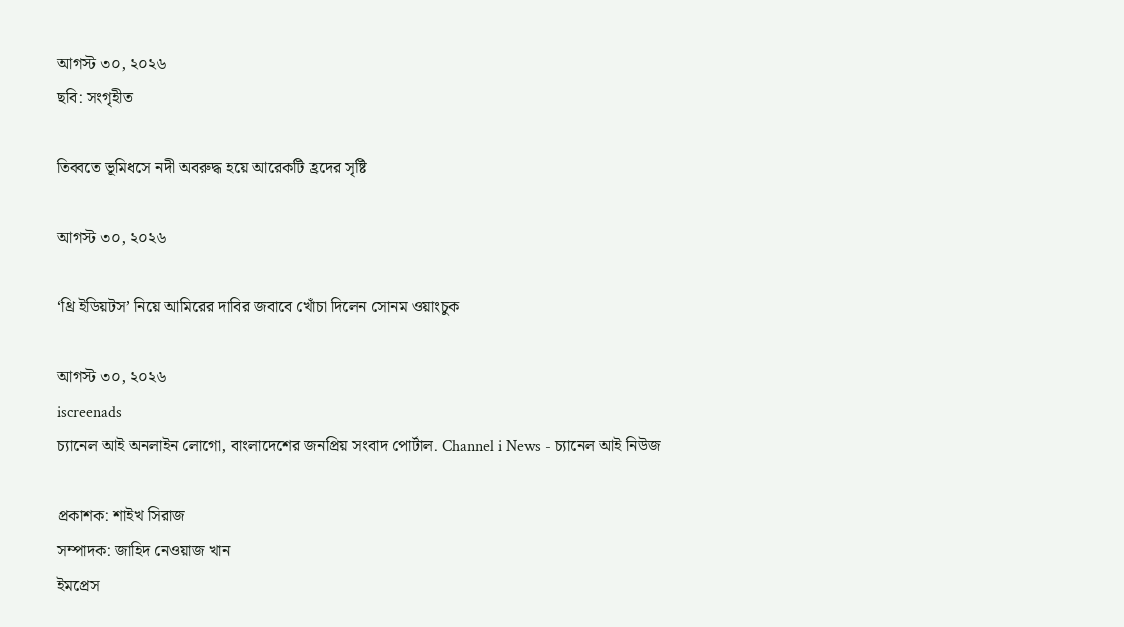আগস্ট ৩০, ২০২৬
ছবি: সংগৃহীত

তিব্বতে ভূমিধসে নদী অবরুদ্ধ হয়ে আরেকটি হ্রদের সৃষ্টি

আগস্ট ৩০, ২০২৬

‘থ্রি ইডিয়টস’ নিয়ে আমিরের দাবির জবাবে খোঁচা দিলেন সোনম ওয়াংচুক

আগস্ট ৩০, ২০২৬
iscreenads
চ্যানেল আই অনলাইন লোগো, বাংলাদেশের জনপ্রিয় সংবাদ পোর্টাল. Channel i News - চ্যানেল আই নিউজ

প্রকাশক: শাইখ সিরাজ
সম্পাদক: জাহিদ নেওয়াজ খান
ইমপ্রেস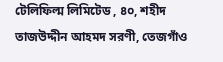টেলিফিল্ম লিমিটেড , ৪০, শহীদ তাজউদ্দীন আহমদ সরণী, তেজগাঁও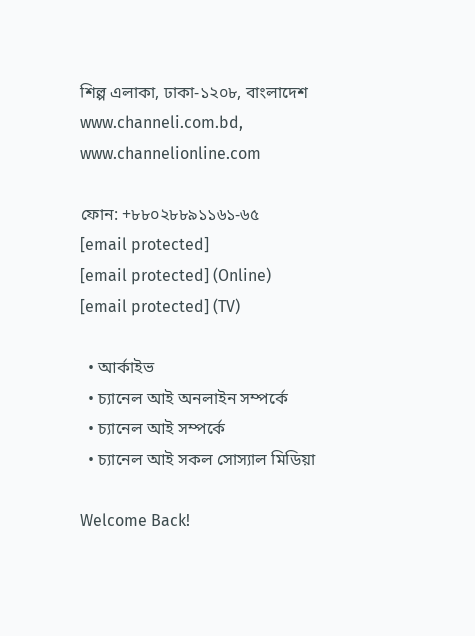শিল্প এলাকা, ঢাকা-১২০৮, বাংলাদেশ
www.channeli.com.bd,
www.channelionline.com

ফোন: +৮৮০২৮৮৯১১৬১-৬৫
[email protected]
[email protected] (Online)
[email protected] (TV)

  • আর্কাইভ
  • চ্যানেল আই অনলাইন সম্পর্কে
  • চ্যানেল আই সম্পর্কে
  • চ্যানেল আই সকল সোস্যাল মিডিয়া

Welcome Back!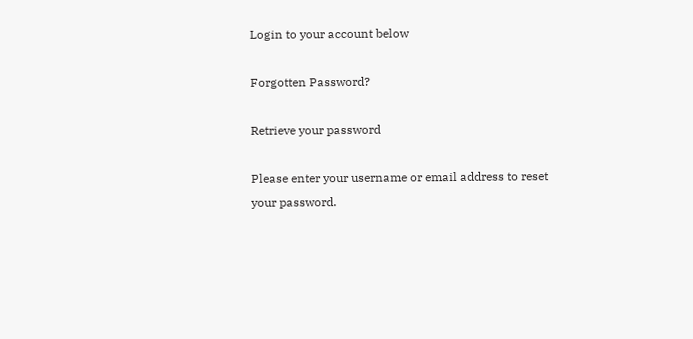Login to your account below

Forgotten Password?

Retrieve your password

Please enter your username or email address to reset your password.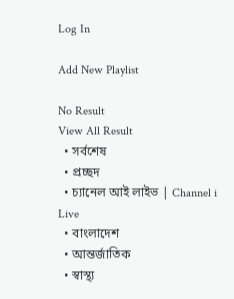Log In

Add New Playlist

No Result
View All Result
  • সর্বশেষ
  • প্রচ্ছদ
  • চ্যানেল আই লাইভ | Channel i Live
  • বাংলাদেশ
  • আন্তর্জাতিক
  • স্বাস্থ্য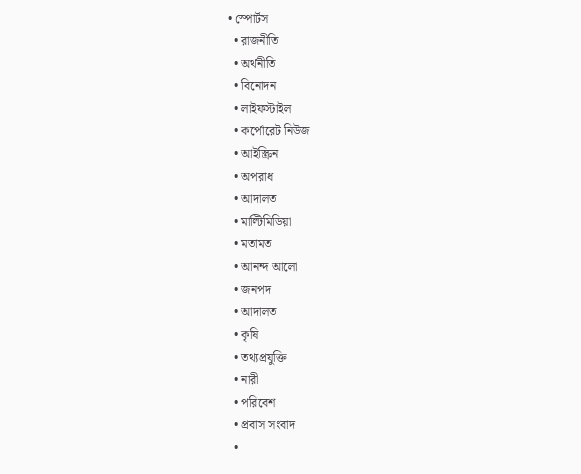• স্পোর্টস
  • রাজনীতি
  • অর্থনীতি
  • বিনোদন
  • লাইফস্টাইল
  • কর্পোরেট নিউজ
  • আইস্ক্রিন
  • অপরাধ
  • আদালত
  • মাল্টিমিডিয়া
  • মতামত
  • আনন্দ আলো
  • জনপদ
  • আদালত
  • কৃষি
  • তথ্যপ্রযুক্তি
  • নারী
  • পরিবেশ
  • প্রবাস সংবাদ
  •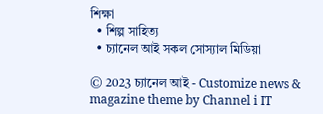শিক্ষা
  • শিল্প সাহিত্য
  • চ্যানেল আই সকল সোস্যাল মিডিয়া

© 2023 চ্যানেল আই - Customize news & magazine theme by Channel i IT